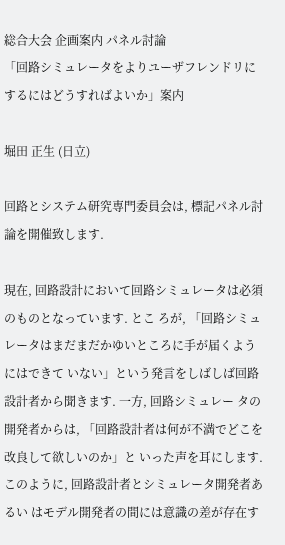総合大会 企画案内 パネル討論
「回路シミュレータをよりユーザフレンドリにするにはどうすればよいか」案内

堀田 正生 (日立)

回路とシステム研究専門委員会は, 標記パネル討論を開催致します.

現在, 回路設計において回路シミュレータは必須のものとなっています. とこ ろが, 「回路シミュレータはまだまだかゆいところに手が届くようにはできて いない」という発言をしばしば回路設計者から聞きます. 一方, 回路シミュレー タの開発者からは, 「回路設計者は何が不満でどこを改良して欲しいのか」と いった声を耳にします. このように, 回路設計者とシミュレータ開発者あるい はモデル開発者の間には意識の差が存在す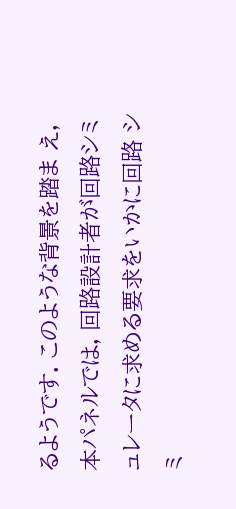るようです. このような背景を踏ま え, 本パネルでは, 回路設計者が回路シミュレータに求める要求をいかに回路 シミ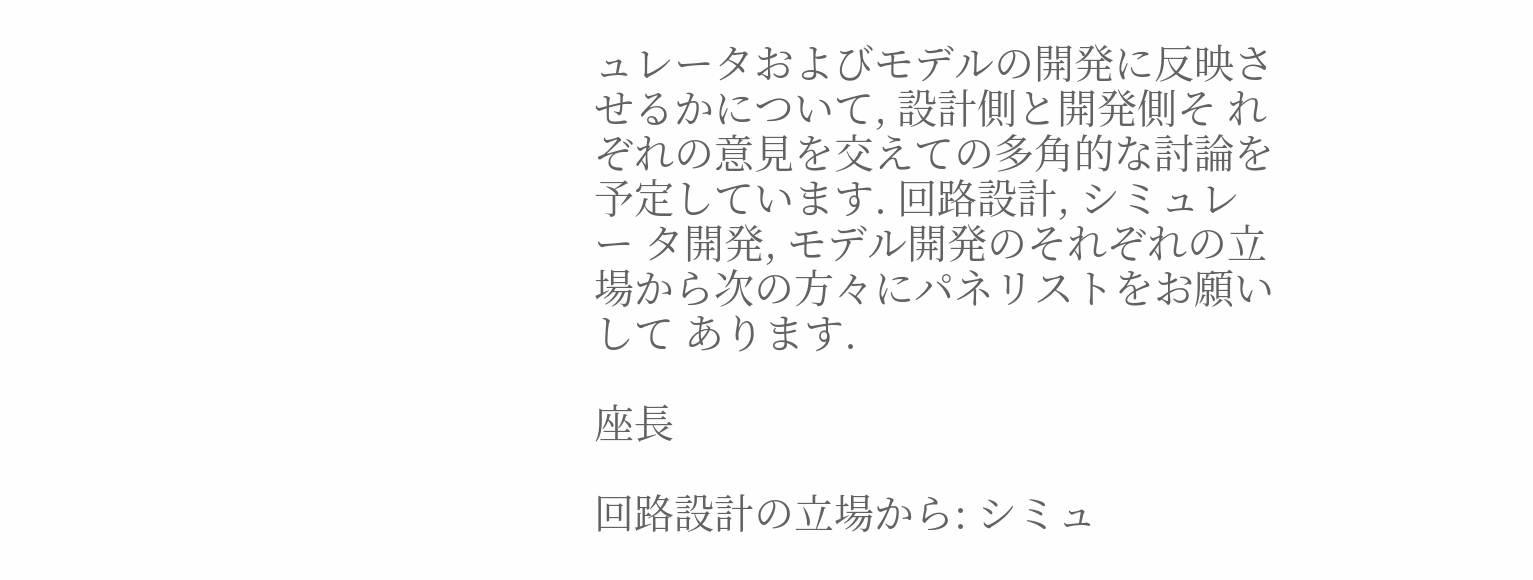ュレータおよびモデルの開発に反映させるかについて, 設計側と開発側そ れぞれの意見を交えての多角的な討論を予定しています. 回路設計, シミュレー タ開発, モデル開発のそれぞれの立場から次の方々にパネリストをお願いして あります.

座長

回路設計の立場から: シミュ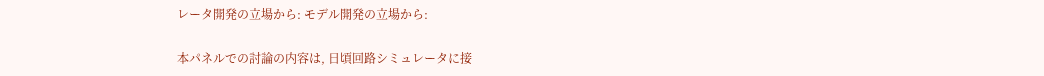レータ開発の立場から: モデル開発の立場から:

本パネルでの討論の内容は, 日頃回路シミュレータに接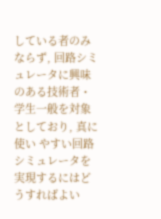している者のみならず, 回路シミュレータに興味のある技術者・学生一般を対象としており, 真に使い やすい回路シミュレータを実現するにはどうすればよい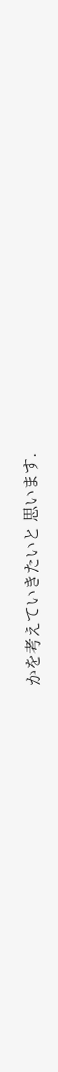かを考えていきたいと 思います.